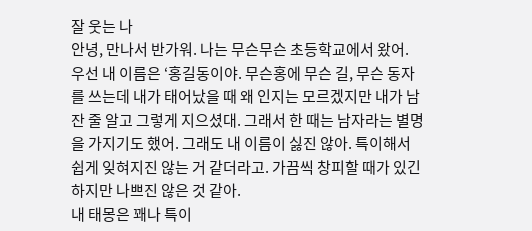잘 웃는 나
안녕, 만나서 반가워. 나는 무슨무슨 초등학교에서 왔어. 우선 내 이름은 ‘홍길동이야. 무슨홍에 무슨 길, 무슨 동자를 쓰는데 내가 태어났을 때 왜 인지는 모르겠지만 내가 남잔 줄 알고 그렇게 지으셨대. 그래서 한 때는 남자라는 별명을 가지기도 했어. 그래도 내 이름이 싫진 않아. 특이해서 쉽게 잊혀지진 않는 거 같더라고. 가끔씩 창피할 때가 있긴 하지만 나쁘진 않은 것 같아.
내 태몽은 꽤나 특이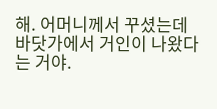해. 어머니께서 꾸셨는데 바닷가에서 거인이 나왔다는 거야.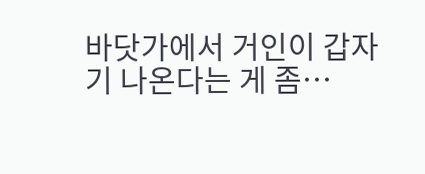바닷가에서 거인이 갑자기 나온다는 게 좀…